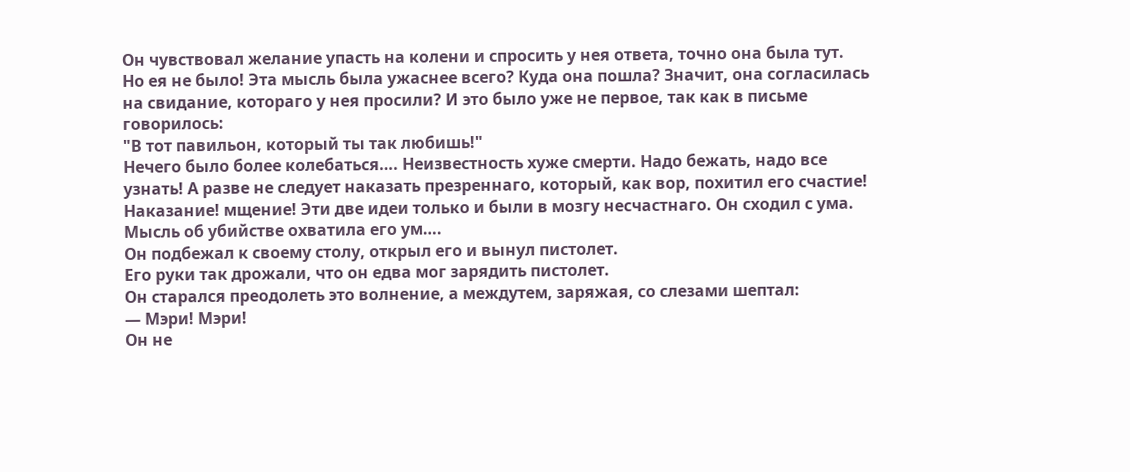Он чувствовал желание упасть на колени и спросить у нея ответа, точно она была тут.
Но ея не было! Эта мысль была ужаснее всего? Куда она пошла? Значит, она согласилась на свидание, котораго у нея просили? И это было уже не первое, так как в письме говорилось:
"В тот павильон, который ты так любишь!"
Нечего было более колебаться…. Неизвестность хуже смерти. Надо бежать, надо все узнать! А разве не следует наказать презреннаго, который, как вор, похитил его счастие!
Наказание! мщение! Эти две идеи только и были в мозгу несчастнаго. Он сходил с ума. Мысль об убийстве охватила его ум….
Он подбежал к своему столу, открыл его и вынул пистолет.
Его руки так дрожали, что он едва мог зарядить пистолет.
Он старался преодолеть это волнение, а междутем, заряжая, со слезами шептал:
— Мэри! Мэри!
Он не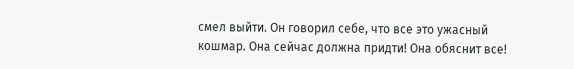смел выйти. Он говорил себе, что все это ужасный кошмар. Она сейчас должна придти! Она обяснит все!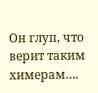Он глуп, что верит таким химерам….